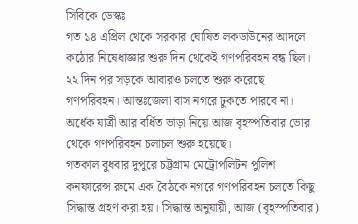সিবিকে ডেস্কঃ
গত ১৪ এপ্রিল থেকে সরকার ঘোষিত লকডাউনের আদলে কঠোর নিষেধাজ্ঞার শুরু দিন থেকেই গণপরিবহন বন্ধ ছিল। ২২ দিন পর সড়কে আবারও চলতে শুরু করেছে গণপরিবহন। আন্তঃজেলা বাস নগরে ঢুকতে পারবে না। অর্ধেক যাত্রী আর বর্ধিত ভাড়া নিয়ে আজ বৃহস্পতিবার ভোর থেকে গণপরিবহন চলাচল শুরু হয়েছে।
গতকাল বুধবার দুপুরে চট্টগ্রাম মেট্রোপলিটন পুলিশ কনফারেন্স রুমে এক বৈঠকে নগরে গণপরিবহন চলতে কিছু সিদ্ধান্ত গ্রহণ করা হয়। সিদ্ধান্ত অনুযায়ী, আজ (বৃহস্পতিবার)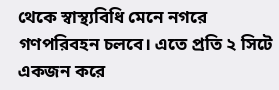থেকে স্বাস্থ্যবিধি মেনে নগরে গণপরিবহন চলবে। এতে প্রতি ২ সিটে একজন করে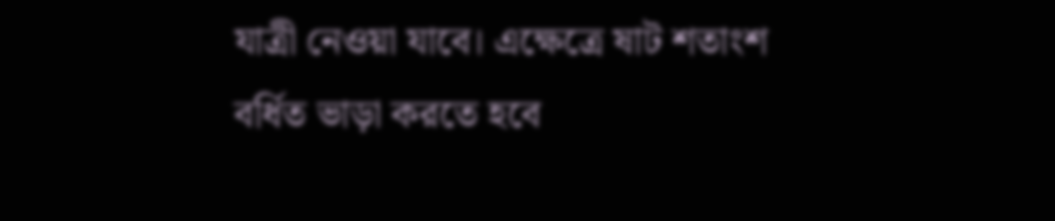যাত্রী নেওয়া যাবে। এক্ষেত্রে ষাট শতাংশ বর্ধিত ভাড়া করতে হবে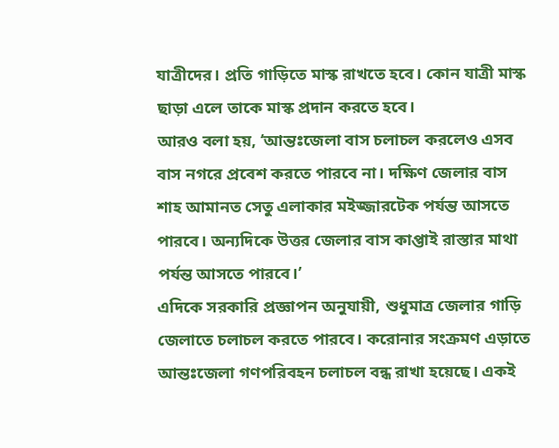যাত্রীদের। প্রতি গাড়িতে মাস্ক রাখতে হবে। কোন যাত্রী মাস্ক ছাড়া এলে তাকে মাস্ক প্রদান করতে হবে।
আরও বলা হয়, ‘আন্তঃজেলা বাস চলাচল করলেও এসব বাস নগরে প্রবেশ করতে পারবে না। দক্ষিণ জেলার বাস শাহ আমানত সেতু এলাকার মইজ্জারটেক পর্যন্ত আসতে পারবে। অন্যদিকে উত্তর জেলার বাস কাপ্তাই রাস্তার মাথা পর্যন্ত আসতে পারবে।’
এদিকে সরকারি প্রজ্ঞাপন অনুযায়ী, শুধুমাত্র জেলার গাড়ি জেলাতে চলাচল করতে পারবে। করোনার সংক্রমণ এড়াতে আন্তঃজেলা গণপরিবহন চলাচল বন্ধ রাখা হয়েছে। একই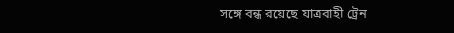সঙ্গে বন্ধ রয়েছে যাত্রবাহী ট্রেন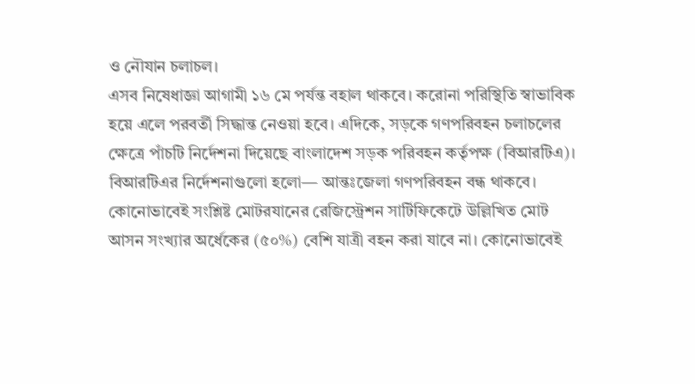ও নৌযান চলাচল।
এসব নিষেধাজ্ঞা আগামী ১৬ মে পর্যন্ত বহাল থাকবে। করোনা পরিস্থিতি স্বাভাবিক হয়ে এলে পরবর্তী সিদ্ধান্ত নেওয়া হবে। এদিকে, সড়কে গণপরিবহন চলাচলের ক্ষেত্রে পাঁচটি নির্দেশনা দিয়েছে বাংলাদেশ সড়ক পরিবহন কর্তৃপক্ষ (বিআরটিএ)।
বিআরটিএর নির্দেশনাগুলো হলো— আন্তঃজেলা গণপরিবহন বন্ধ থাকবে। কোনোভাবেই সংশ্লিষ্ট মোটরযানের রেজিস্ট্রেশন সার্টিফিকেটে উল্লিখিত মোট আসন সংখ্যার অর্ধেকের (৫০%) বেশি যাত্রী বহন করা যাবে না। কোনোভাবেই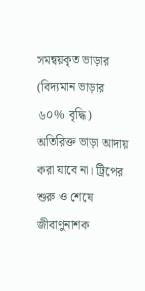সমন্বয়কৃত ভাড়ার (বিদ্যমান ভাড়ার ৬০% বৃদ্ধি) অতিরিক্ত ভাড়া আদায় করা যাবে না। ট্রিপের শুরু ও শেষে জীবাণুনাশক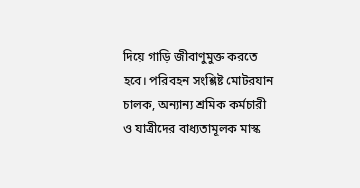দিয়ে গাড়ি জীবাণুমুক্ত করতে হবে। পরিবহন সংশ্লিষ্ট মোটরযান চালক, অন্যান্য শ্রমিক কর্মচারী ও যাত্রীদের বাধ্যতামূলক মাস্ক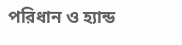পরিধান ও হ্যান্ড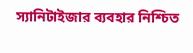স্যানিটাইজার ব্যবহার নিশ্চিত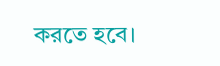করতে হবে।